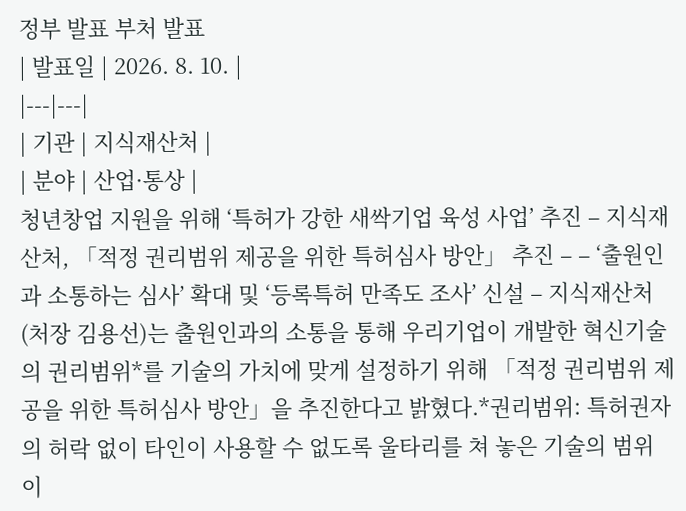정부 발표 부처 발표
| 발표일 | 2026. 8. 10. |
|---|---|
| 기관 | 지식재산처 |
| 분야 | 산업·통상 |
청년창업 지원을 위해 ‘특허가 강한 새싹기업 육성 사업’ 추진 – 지식재산처, 「적정 권리범위 제공을 위한 특허심사 방안」 추진 – – ‘출원인과 소통하는 심사’ 확대 및 ‘등록특허 만족도 조사’ 신설 – 지식재산처(처장 김용선)는 출원인과의 소통을 통해 우리기업이 개발한 혁신기술의 권리범위*를 기술의 가치에 맞게 설정하기 위해 「적정 권리범위 제공을 위한 특허심사 방안」을 추진한다고 밝혔다.*권리범위: 특허권자의 허락 없이 타인이 사용할 수 없도록 울타리를 쳐 놓은 기술의 범위 이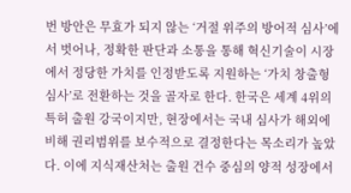번 방안은 무효가 되지 않는 ‘거절 위주의 방어적 심사’에서 벗어나, 정확한 판단과 소통을 통해 혁신기술이 시장에서 정당한 가치를 인정받도록 지원하는 ‘가치 창출형 심사’로 전환하는 것을 골자로 한다. 한국은 세계 4위의 특허 출원 강국이지만, 현장에서는 국내 심사가 해외에 비해 권리범위를 보수적으로 결정한다는 목소리가 높았다. 이에 지식재산처는 출원 건수 중심의 양적 성장에서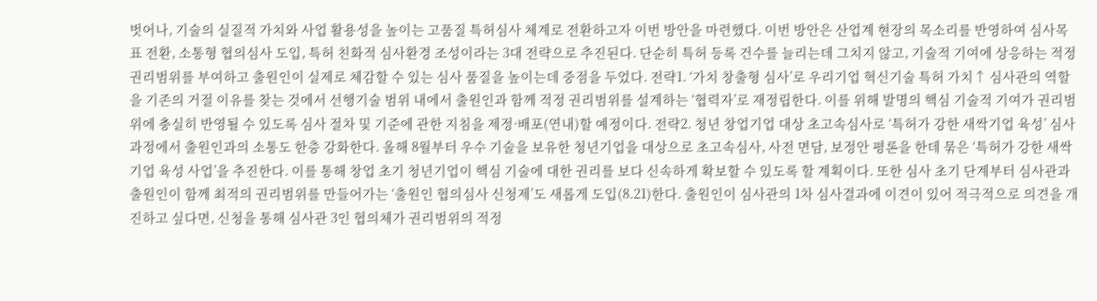벗어나, 기술의 실질적 가치와 사업 활용성을 높이는 고품질 특허심사 체계로 전환하고자 이번 방안을 마련했다. 이번 방안은 산업계 현장의 목소리를 반영하여 심사목표 전환, 소통형 협의심사 도입, 특허 친화적 심사환경 조성이라는 3대 전략으로 추진된다. 단순히 특허 등록 건수를 늘리는데 그치지 않고, 기술적 기여에 상응하는 적정 권리범위를 부여하고 출원인이 실제로 체감할 수 있는 심사 품질을 높이는데 중점을 두었다. 전략1. ‘가치 창출형 심사’로 우리기업 혁신기술 특허 가치↑ 심사관의 역할을 기존의 거절 이유를 찾는 것에서 선행기술 범위 내에서 출원인과 함께 적정 권리범위를 설계하는 ‘협력자’로 재정립한다. 이를 위해 발명의 핵심 기술적 기여가 권리범위에 충실히 반영될 수 있도록 심사 절차 및 기준에 관한 지침을 제정·배포(연내)할 예정이다. 전략2. 청년 창업기업 대상 초고속심사로 ‘특허가 강한 새싹기업 육성’ 심사 과정에서 출원인과의 소통도 한층 강화한다. 올해 8월부터 우수 기술을 보유한 청년기업을 대상으로 초고속심사, 사전 면담, 보정안 평론을 한데 묶은 ‘특허가 강한 새싹기업 육성 사업’을 추진한다. 이를 통해 창업 초기 청년기업이 핵심 기술에 대한 권리를 보다 신속하게 확보할 수 있도록 할 계획이다. 또한 심사 초기 단계부터 심사관과 출원인이 함께 최적의 권리범위를 만들어가는 ‘출원인 협의심사 신청제’도 새롭게 도입(8.21)한다. 출원인이 심사관의 1차 심사결과에 이견이 있어 적극적으로 의견을 개진하고 싶다면, 신청을 통해 심사관 3인 협의체가 권리범위의 적정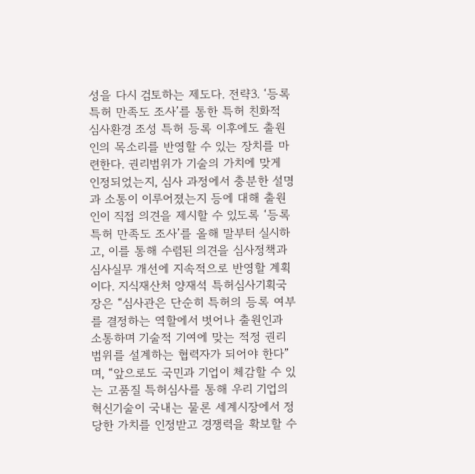성을 다시 검토하는 제도다. 전략3. ‘등록특허 만족도 조사’를 통한 특허 친화적 심사환경 조성 특허 등록 이후에도 출원인의 목소리를 반영할 수 있는 장치를 마련한다. 권리범위가 기술의 가치에 맞게 인정되었는지, 심사 과정에서 충분한 설명과 소통이 이루어졌는지 등에 대해 출원인이 직접 의견을 제시할 수 있도록 ‘등록특허 만족도 조사’를 올해 말부터 실시하고, 이를 통해 수렴된 의견을 심사정책과 심사실무 개선에 지속적으로 반영할 계획이다. 지식재산처 양재석 특허심사기획국장은 “심사관은 단순히 특허의 등록 여부를 결정하는 역할에서 벗어나 출원인과 소통하며 기술적 기여에 맞는 적정 권리범위를 설계하는 협력자가 되어야 한다”며, “앞으로도 국민과 기업이 체감할 수 있는 고품질 특허심사를 통해 우리 기업의 혁신기술이 국내는 물론 세계시장에서 정당한 가치를 인정받고 경쟁력을 확보할 수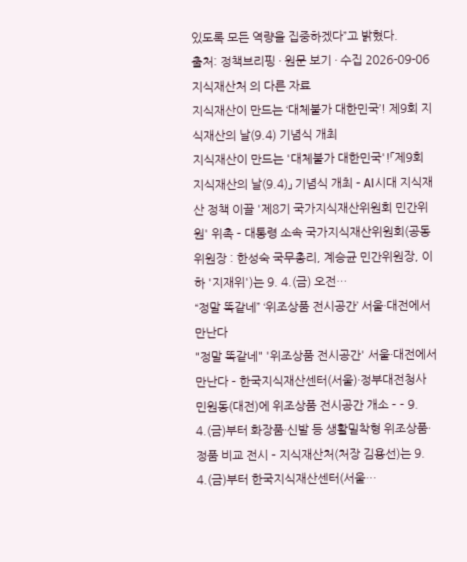있도록 모든 역량을 집중하겠다”고 밝혔다.
출처: 정책브리핑 · 원문 보기 · 수집 2026-09-06
지식재산처 의 다른 자료
지식재산이 만드는 ‘대체불가 대한민국’! 제9회 지식재산의 날(9.4) 기념식 개최
지식재산이 만드는 '대체불가 대한민국'!「제9회 지식재산의 날(9.4)」 기념식 개최 – AI시대 지식재산 정책 이끌 '제8기 국가지식재산위원회 민간위원' 위촉 – 대통령 소속 국가지식재산위원회(공동위원장 : 한성숙 국무총리, 계승균 민간위원장, 이하 '지재위')는 9. 4.(금) 오전…
“정말 똑같네” ‘위조상품 전시공간’ 서울·대전에서 만난다
"정말 똑같네" '위조상품 전시공간' 서울·대전에서 만난다 – 한국지식재산센터(서울)·정부대전청사 민원동(대전)에 위조상품 전시공간 개소 – – 9. 4.(금)부터 화장품·신발 등 생활밀착형 위조상품·정품 비교 전시 – 지식재산처(처장 김용선)는 9. 4.(금)부터 한국지식재산센터(서울…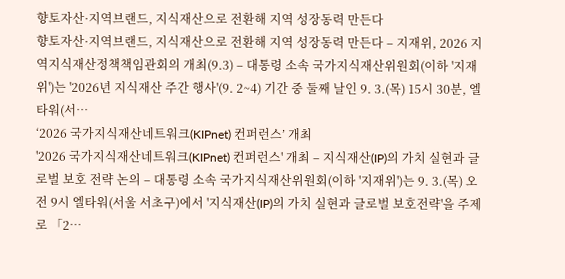향토자산·지역브랜드, 지식재산으로 전환해 지역 성장동력 만든다
향토자산·지역브랜드, 지식재산으로 전환해 지역 성장동력 만든다 – 지재위, 2026 지역지식재산정책책임관회의 개최(9.3) – 대통령 소속 국가지식재산위원회(이하 '지재위')는 '2026년 지식재산 주간 행사'(9. 2~4) 기간 중 둘째 날인 9. 3.(목) 15시 30분, 엘타워(서…
‘2026 국가지식재산네트워크(KIPnet) 컨퍼런스’ 개최
'2026 국가지식재산네트워크(KIPnet) 컨퍼런스' 개최 – 지식재산(IP)의 가치 실현과 글로벌 보호 전략 논의 – 대통령 소속 국가지식재산위원회(이하 '지재위')는 9. 3.(목) 오전 9시 엘타워(서울 서초구)에서 '지식재산(IP)의 가치 실현과 글로벌 보호전략'을 주제로 「2…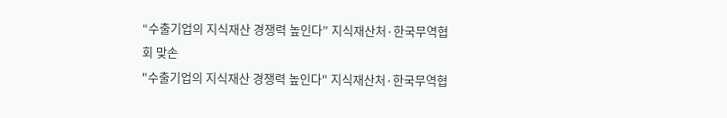“수출기업의 지식재산 경쟁력 높인다” 지식재산처·한국무역협회 맞손
"수출기업의 지식재산 경쟁력 높인다" 지식재산처·한국무역협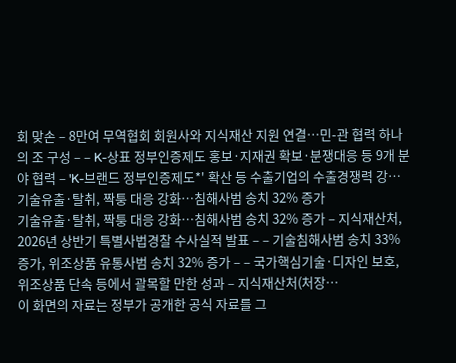회 맞손 – 8만여 무역협회 회원사와 지식재산 지원 연결…민-관 협력 하나의 조 구성 – – K-상표 정부인증제도 홍보·지재권 확보·분쟁대응 등 9개 분야 협력 – 'K-브랜드 정부인증제도*' 확산 등 수출기업의 수출경쟁력 강…
기술유출·탈취, 짝퉁 대응 강화…침해사범 송치 32% 증가
기술유출·탈취, 짝퉁 대응 강화…침해사범 송치 32% 증가 – 지식재산처, 2026년 상반기 특별사법경찰 수사실적 발표 – – 기술침해사범 송치 33% 증가, 위조상품 유통사범 송치 32% 증가 – – 국가핵심기술·디자인 보호, 위조상품 단속 등에서 괄목할 만한 성과 – 지식재산처(처장…
이 화면의 자료는 정부가 공개한 공식 자료를 그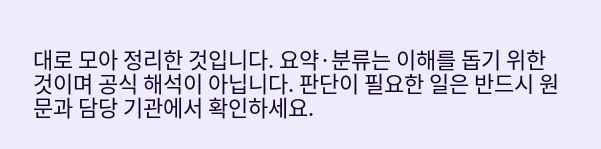대로 모아 정리한 것입니다. 요약·분류는 이해를 돕기 위한 것이며 공식 해석이 아닙니다. 판단이 필요한 일은 반드시 원문과 담당 기관에서 확인하세요.